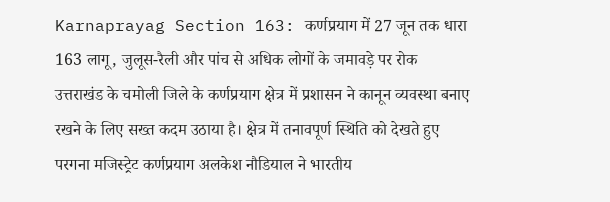Karnaprayag Section 163: कर्णप्रयाग में 27 जून तक धारा 163 लागू, जुलूस-रैली और पांच से अधिक लोगों के जमावड़े पर रोक
उत्तराखंड के चमोली जिले के कर्णप्रयाग क्षेत्र में प्रशासन ने कानून व्यवस्था बनाए रखने के लिए सख्त कदम उठाया है। क्षेत्र में तनावपूर्ण स्थिति को देखते हुए परगना मजिस्ट्रेट कर्णप्रयाग अलकेश नौडियाल ने भारतीय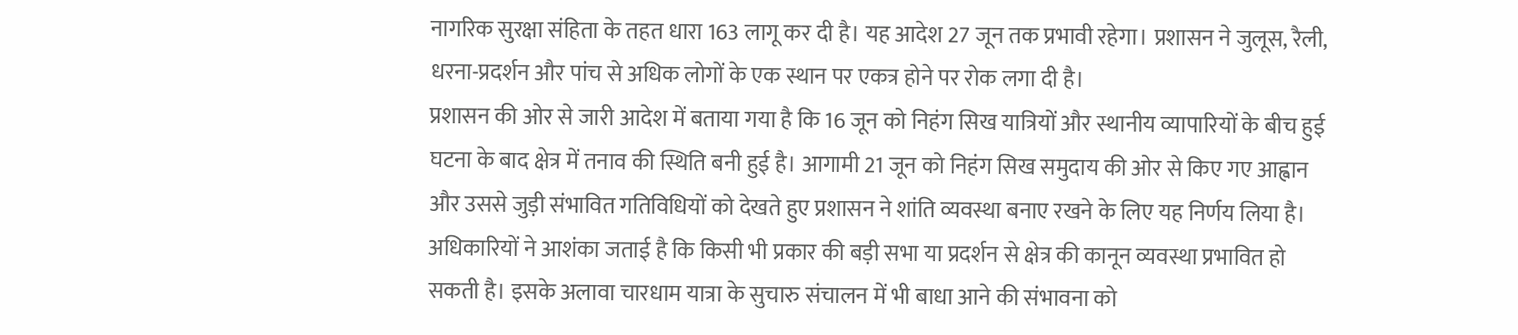नागरिक सुरक्षा संहिता के तहत धारा 163 लागू कर दी है। यह आदेश 27 जून तक प्रभावी रहेगा। प्रशासन ने जुलूस, रैली, धरना-प्रदर्शन और पांच से अधिक लोगों के एक स्थान पर एकत्र होने पर रोक लगा दी है।
प्रशासन की ओर से जारी आदेश में बताया गया है कि 16 जून को निहंग सिख यात्रियों और स्थानीय व्यापारियों के बीच हुई घटना के बाद क्षेत्र में तनाव की स्थिति बनी हुई है। आगामी 21 जून को निहंग सिख समुदाय की ओर से किए गए आह्वान और उससे जुड़ी संभावित गतिविधियों को देखते हुए प्रशासन ने शांति व्यवस्था बनाए रखने के लिए यह निर्णय लिया है।
अधिकारियों ने आशंका जताई है कि किसी भी प्रकार की बड़ी सभा या प्रदर्शन से क्षेत्र की कानून व्यवस्था प्रभावित हो सकती है। इसके अलावा चारधाम यात्रा के सुचारु संचालन में भी बाधा आने की संभावना को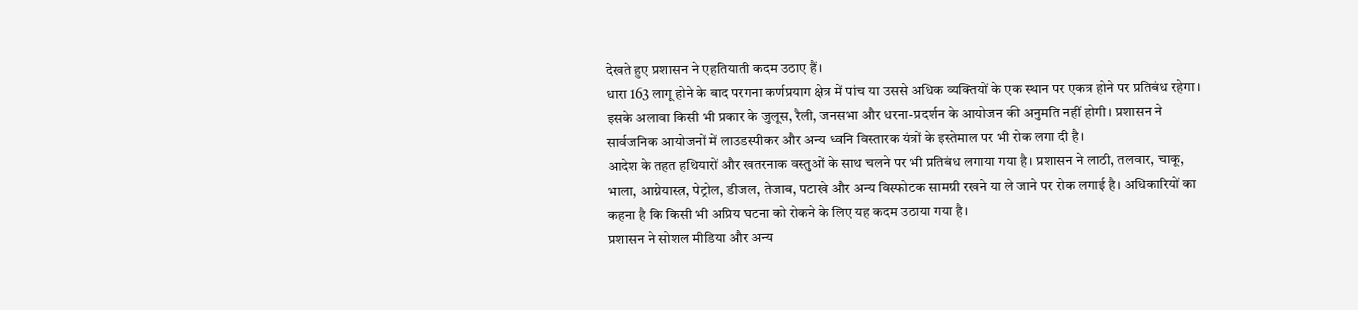देखते हुए प्रशासन ने एहतियाती कदम उठाए हैं।
धारा 163 लागू होने के बाद परगना कर्णप्रयाग क्षेत्र में पांच या उससे अधिक व्यक्तियों के एक स्थान पर एकत्र होने पर प्रतिबंध रहेगा। इसके अलावा किसी भी प्रकार के जुलूस, रैली, जनसभा और धरना-प्रदर्शन के आयोजन की अनुमति नहीं होगी। प्रशासन ने सार्वजनिक आयोजनों में लाउडस्पीकर और अन्य ध्वनि विस्तारक यंत्रों के इस्तेमाल पर भी रोक लगा दी है।
आदेश के तहत हथियारों और खतरनाक वस्तुओं के साथ चलने पर भी प्रतिबंध लगाया गया है। प्रशासन ने लाठी, तलवार, चाकू, भाला, आग्नेयास्त्र, पेट्रोल, डीजल, तेजाब, पटाखे और अन्य विस्फोटक सामग्री रखने या ले जाने पर रोक लगाई है। अधिकारियों का कहना है कि किसी भी अप्रिय घटना को रोकने के लिए यह कदम उठाया गया है।
प्रशासन ने सोशल मीडिया और अन्य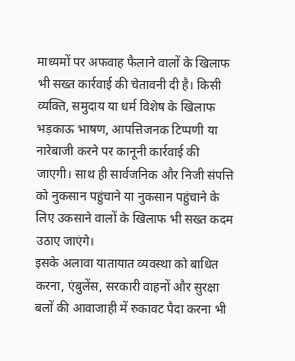माध्यमों पर अफवाह फैलाने वालों के खिलाफ भी सख्त कार्रवाई की चेतावनी दी है। किसी व्यक्ति, समुदाय या धर्म विशेष के खिलाफ भड़काऊ भाषण, आपत्तिजनक टिप्पणी या नारेबाजी करने पर कानूनी कार्रवाई की जाएगी। साथ ही सार्वजनिक और निजी संपत्ति को नुकसान पहुंचाने या नुकसान पहुंचाने के लिए उकसाने वालों के खिलाफ भी सख्त कदम उठाए जाएंगे।
इसके अलावा यातायात व्यवस्था को बाधित करना, एंबुलेंस, सरकारी वाहनों और सुरक्षा बलों की आवाजाही में रुकावट पैदा करना भी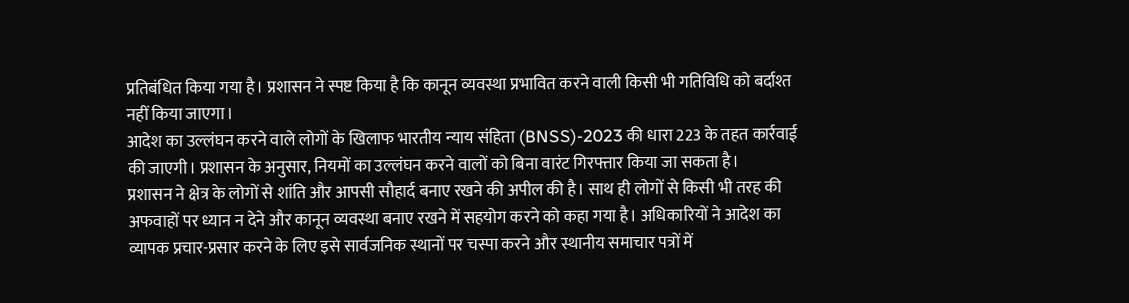प्रतिबंधित किया गया है। प्रशासन ने स्पष्ट किया है कि कानून व्यवस्था प्रभावित करने वाली किसी भी गतिविधि को बर्दाश्त नहीं किया जाएगा।
आदेश का उल्लंघन करने वाले लोगों के खिलाफ भारतीय न्याय संहिता (BNSS)-2023 की धारा 223 के तहत कार्रवाई की जाएगी। प्रशासन के अनुसार, नियमों का उल्लंघन करने वालों को बिना वारंट गिरफ्तार किया जा सकता है।
प्रशासन ने क्षेत्र के लोगों से शांति और आपसी सौहार्द बनाए रखने की अपील की है। साथ ही लोगों से किसी भी तरह की अफवाहों पर ध्यान न देने और कानून व्यवस्था बनाए रखने में सहयोग करने को कहा गया है। अधिकारियों ने आदेश का व्यापक प्रचार-प्रसार करने के लिए इसे सार्वजनिक स्थानों पर चस्पा करने और स्थानीय समाचार पत्रों में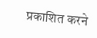प्रकाशित करने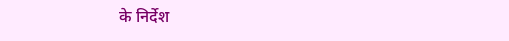के निर्देश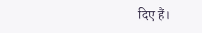दिए हैं।